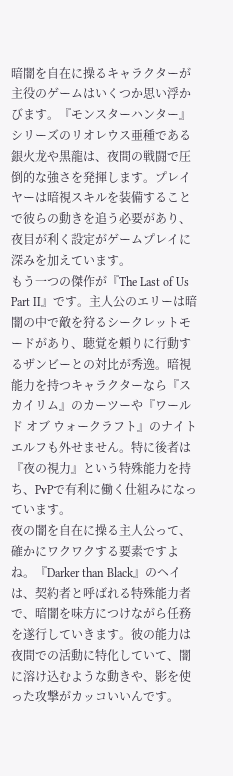暗闇を自在に操るキャラクターが主役のゲームはいくつか思い浮かびます。『モンスターハンター』シリーズのリオレウス亜種である銀火龙や黒龍は、夜間の戦闘で圧倒的な強さを発揮します。プレイヤーは暗視スキルを装備することで彼らの動きを追う必要があり、夜目が利く設定がゲームプレイに深みを加えています。
もう一つの傑作が『The Last of Us Part II』です。主人公のエリーは暗闇の中で敵を狩るシークレットモードがあり、聴覚を頼りに行動するザンビーとの対比が秀逸。暗視能力を持つキャラクターなら『スカイリム』のカーツーや『ワールド オブ ウォークラフト』のナイトエルフも外せません。特に後者は『夜の視力』という特殊能力を持ち、PvPで有利に働く仕組みになっています。
夜の闇を自在に操る主人公って、確かにワクワクする要素ですよね。『Darker than Black』のヘイは、契約者と呼ばれる特殊能力者で、暗闇を味方につけながら任務を遂行していきます。彼の能力は夜間での活動に特化していて、闇に溶け込むような動きや、影を使った攻撃がカッコいいんです。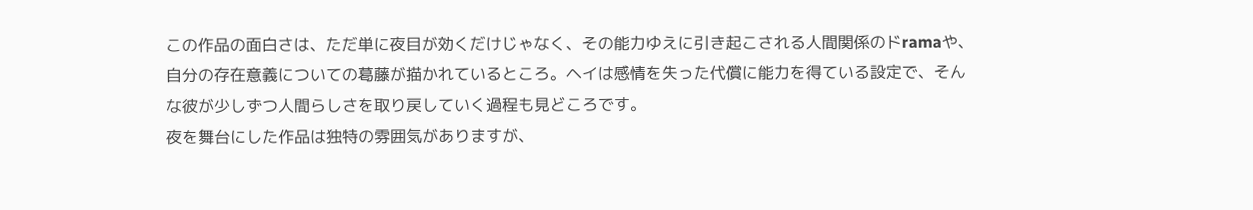この作品の面白さは、ただ単に夜目が効くだけじゃなく、その能力ゆえに引き起こされる人間関係のドramaや、自分の存在意義についての葛藤が描かれているところ。ヘイは感情を失った代償に能力を得ている設定で、そんな彼が少しずつ人間らしさを取り戻していく過程も見どころです。
夜を舞台にした作品は独特の雰囲気がありますが、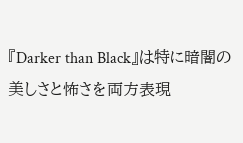『Darker than Black』は特に暗闇の美しさと怖さを両方表現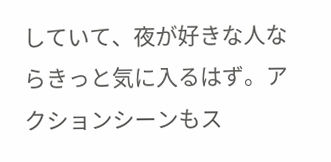していて、夜が好きな人ならきっと気に入るはず。アクションシーンもス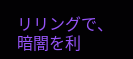リリングで、暗闇を利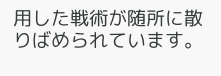用した戦術が随所に散りばめられています。